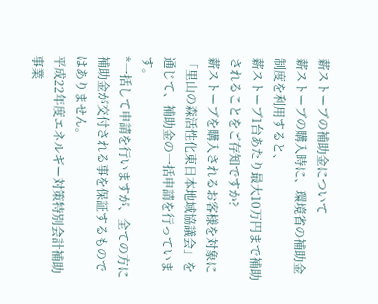薪ストーブの補助金について
薪ストーブの購入時に、環境省の補助金制度を利用すると、
薪ストーブ1台あたり最大10万円まで補助されることをご存知ですか?
薪ストーブを購入されるお客様を対象に「里山の森活性化東日本地域協議会」を通じて、補助金の一括申請を行っています。
*一括して申請を行いますが、全ての方に補助金が交付される事を保証するものではありません。
平成22年度エネルギー対策特別会計補助事業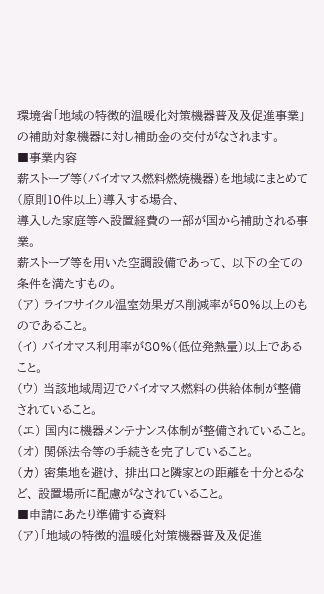環境省「地域の特徴的温暖化対策機器普及及促進事業」の補助対象機器に対し補助金の交付がなされます。
■事業内容
薪ストーブ等(バイオマス燃料燃焼機器)を地域にまとめて(原則10件以上)導入する場合、
導入した家庭等へ設置経費の一部が国から補助される事業。
薪ストーブ等を用いた空調設備であって、 以下の全ての条件を満たすもの。
(ア) ライフサイクル温室効果ガス削減率が50%以上のものであること。
(イ) バイオマス利用率が80%(低位発熱量)以上であること。
(ウ) 当該地域周辺でバイオマス燃料の供給体制が整備されていること。
(エ) 国内に機器メンテナンス体制が整備されていること。
(オ) 関係法令等の手続きを完了していること。
(カ) 密集地を避け、 排出口と隣家との距離を十分とるなど、 設置場所に配慮がなされていること。
■申請にあたり準備する資料
(ア)「地域の特徴的温暖化対策機器普及及促進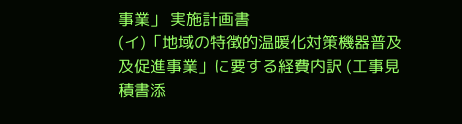事業」 実施計画書
(イ)「地域の特徴的温暖化対策機器普及及促進事業」に要する経費内訳 (工事見積書添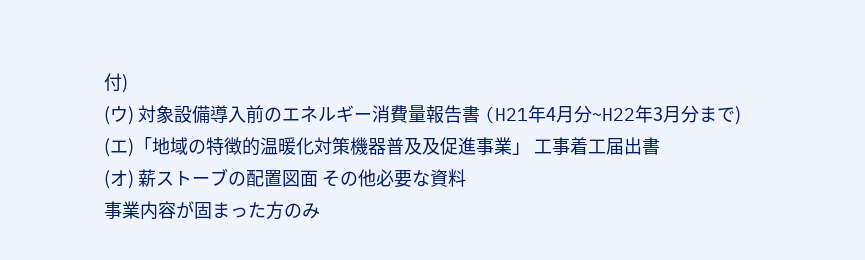付)
(ウ) 対象設備導入前のエネルギー消費量報告書 (H21年4月分~H22年3月分まで)
(エ)「地域の特徴的温暖化対策機器普及及促進事業」 工事着工届出書
(オ) 薪ストーブの配置図面 その他必要な資料
事業内容が固まった方のみ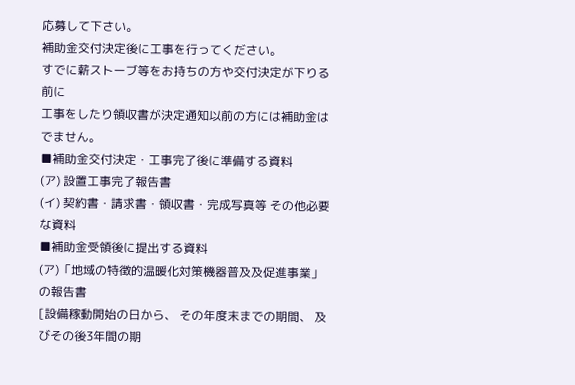応募して下さい。
補助金交付決定後に工事を行ってください。
すでに薪ストーブ等をお持ちの方や交付決定が下りる前に
工事をしたり領収書が決定通知以前の方には補助金はでません。
■補助金交付決定・工事完了後に準備する資料
(ア) 設置工事完了報告書
(イ) 契約書・請求書・領収書・完成写真等 その他必要な資料
■補助金受領後に提出する資料
(ア)「地域の特徴的温暖化対策機器普及及促進事業」 の報告書
[設備稼動開始の日から、 その年度末までの期間、 及びその後3年間の期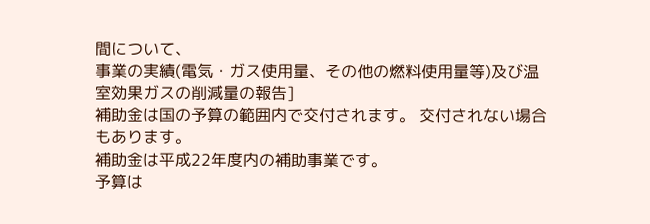間について、
事業の実績(電気・ガス使用量、その他の燃料使用量等)及び温室効果ガスの削減量の報告]
補助金は国の予算の範囲内で交付されます。 交付されない場合もあります。
補助金は平成22年度内の補助事業です。
予算は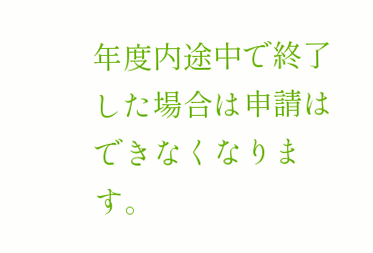年度内途中で終了した場合は申請はできなくなります。